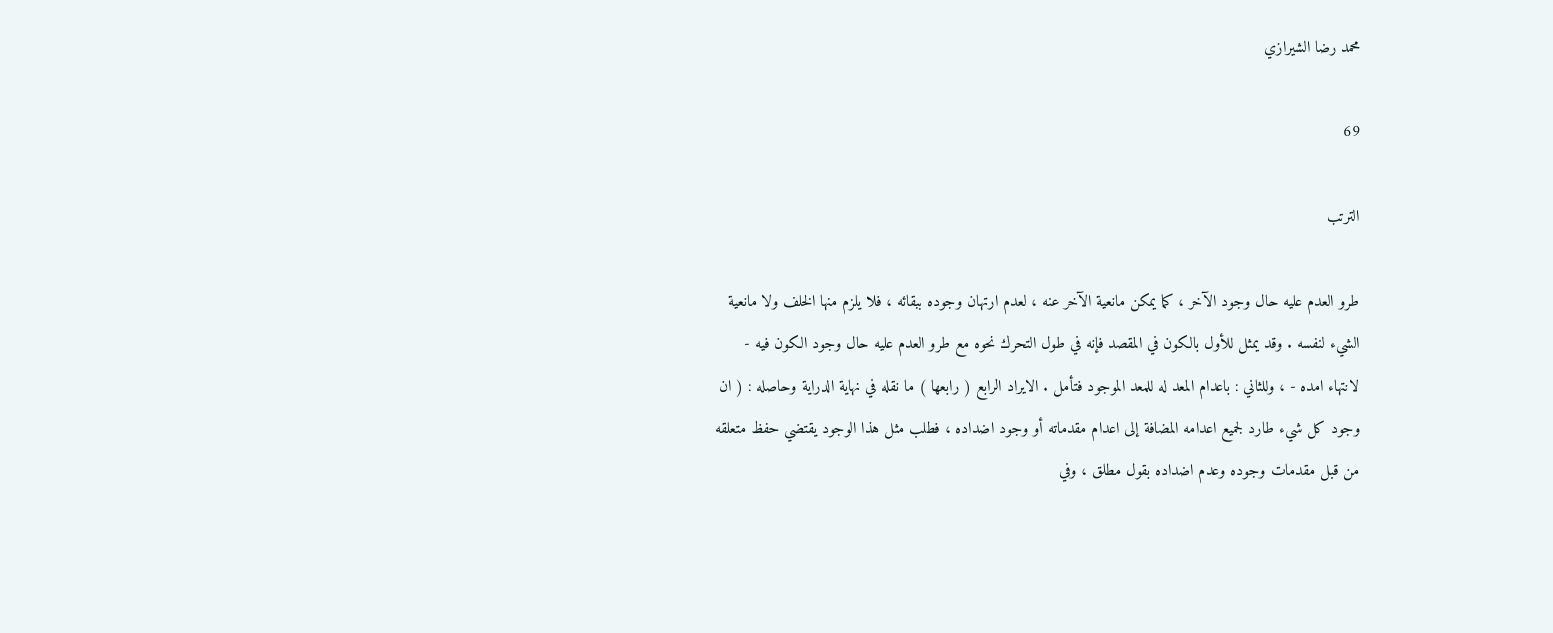محمد رضا الشيرازي

69

الترتب

طرو العدم عليه حال وجود الآخر ، كما يمكن مانعية الآخر عنه ، لعدم ارتهان وجوده ببقائه ، فلا يلزم منها الخلف ولا مانعية الشيء لنفسه . وقد يمثل للأول بالكون في المقصد فإنه في طول التحرك نحوه مع طرو العدم عليه حال وجود الكون فيه - لانتهاء امده - ، وللثاني : باعدام المعد له للمعد الموجود فتأمل . الايراد الرابع ( رابعها ) ما نقله في نهاية الدراية وحاصله : ( ان وجود كل شيء طارد لجميع اعدامه المضافة إلى اعدام مقدماته أو وجود اضداده ، فطلب مثل هذا الوجود يقتضي حفظ متعلقه من قبل مقدمات وجوده وعدم اضداده بقول مطلق ، وفي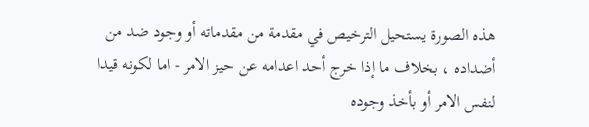هذه الصورة يستحيل الترخيص في مقدمة من مقدماته أو وجود ضد من أضداده ، بخلاف ما إذا خرج أحد اعدامه عن حيز الامر - اما لكونه قيدا لنفس الامر أو بأخذ وجوده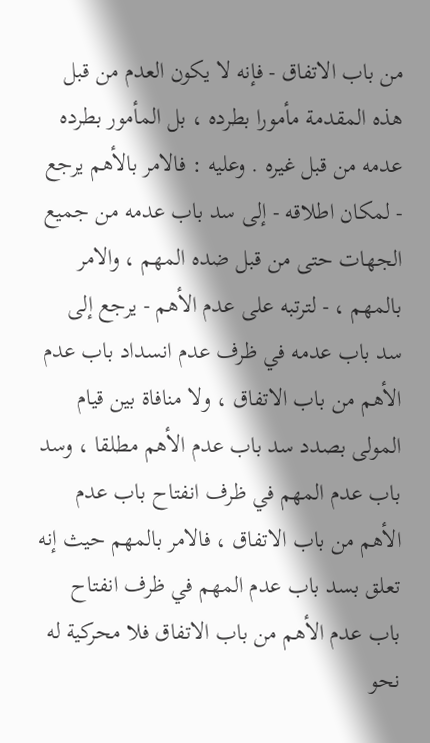من باب الاتفاق - فإنه لا يكون العدم من قبل هذه المقدمة مأمورا بطرده ، بل المأمور بطرده عدمه من قبل غيره . وعليه : فالامر بالأهم يرجع - لمكان اطلاقه - إلى سد باب عدمه من جميع الجهات حتى من قبل ضده المهم ، والامر بالمهم ، - لترتبه على عدم الأهم - يرجع إلى سد باب عدمه في ظرف عدم انسداد باب عدم الأهم من باب الاتفاق ، ولا منافاة بين قيام المولى بصدد سد باب عدم الأهم مطلقا ، وسد باب عدم المهم في ظرف انفتاح باب عدم الأهم من باب الاتفاق ، فالامر بالمهم حيث إنه تعلق بسد باب عدم المهم في ظرف انفتاح باب عدم الأهم من باب الاتفاق فلا محركية له نحو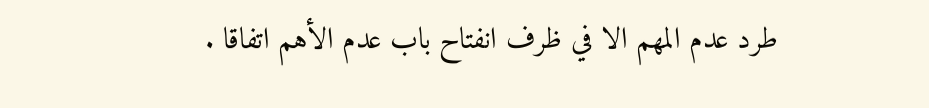طرد عدم المهم الا في ظرف انفتاح باب عدم الأهم اتفاقا .